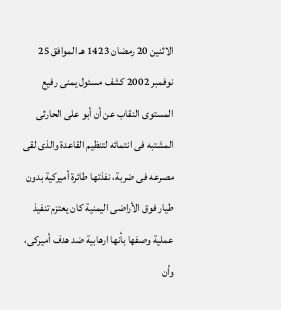الاثنين 20 رمضان 1423 هـ الموافق 25 نوفمبر 2002 كشف مسئول يمنى رفيع المستوى النقاب عن أن أبو على الحارثى المشتبه فى انتمائه لتنظيم القاعدة والذى لقى مصرعه فى ضربة، نفذتها طائرة أميركية بدون طيار فوق الأراضى اليمنية كان يعتزم تنفيذ عملية وصفها بأنها ارهابية ضد هدف أميركى، وأن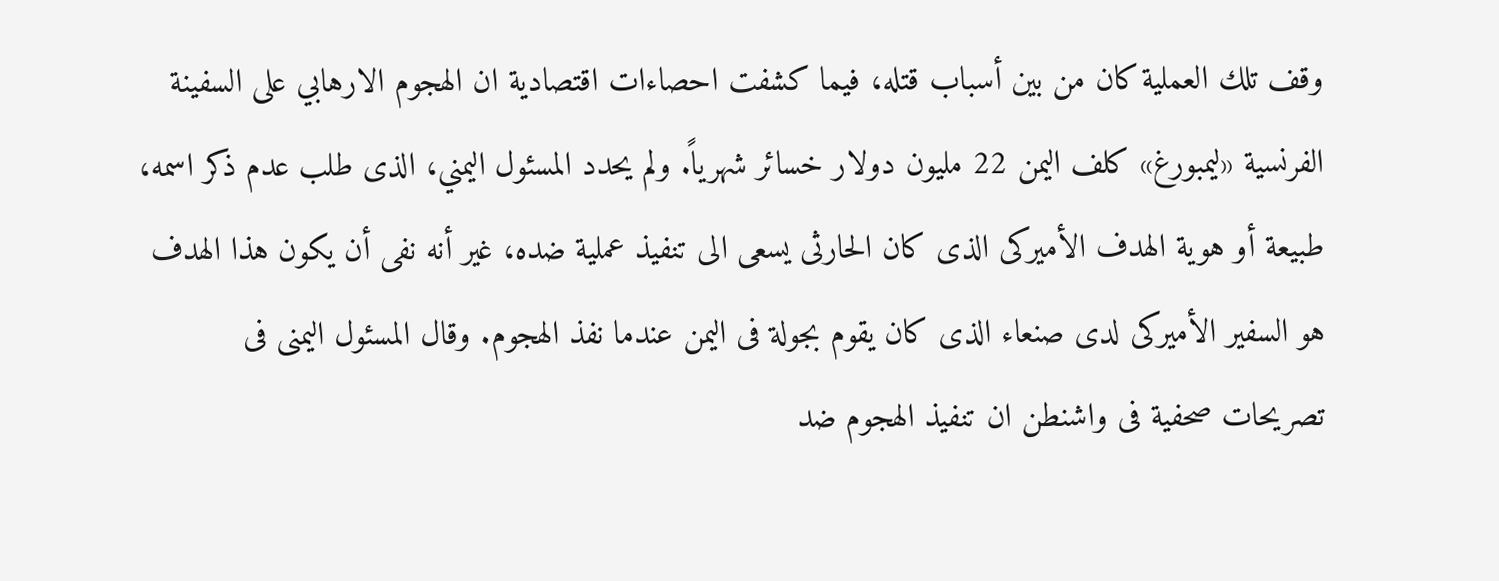وقف تلك العملية كان من بين أسباب قتله، فيما كشفت احصاءات اقتصادية ان الهجوم الارهابي على السفينة الفرنسية «ليمبورغ» كلف اليمن 22 مليون دولار خسائر شهرياً. ولم يحدد المسئول اليمني، الذى طلب عدم ذكر اسمه، طبيعة أو هوية الهدف الأميركى الذى كان الحارثى يسعى الى تنفيذ عملية ضده، غير أنه نفى أن يكون هذا الهدف هو السفير الأميركى لدى صنعاء الذى كان يقوم بجولة فى اليمن عندما نفذ الهجوم. وقال المسئول اليمنى فى تصريحات صحفية فى واشنطن ان تنفيذ الهجوم ضد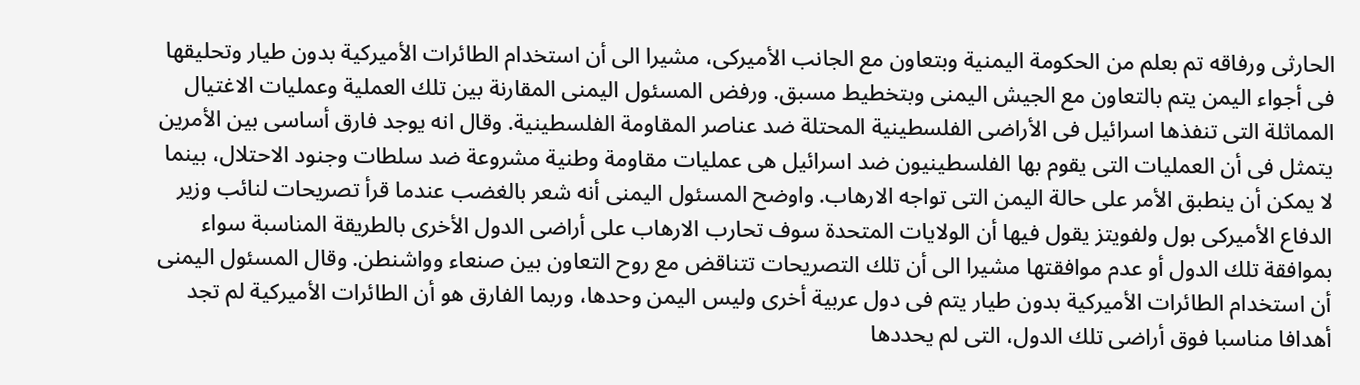الحارثى ورفاقه تم بعلم من الحكومة اليمنية وبتعاون مع الجانب الأميركى، مشيرا الى أن استخدام الطائرات الأميركية بدون طيار وتحليقها فى أجواء اليمن يتم بالتعاون مع الجيش اليمنى وبتخطيط مسبق. ورفض المسئول اليمنى المقارنة بين تلك العملية وعمليات الاغتيال المماثلة التى تنفذها اسرائيل فى الأراضى الفلسطينية المحتلة ضد عناصر المقاومة الفلسطينية. وقال انه يوجد فارق أساسى بين الأمرين يتمثل فى أن العمليات التى يقوم بها الفلسطينيون ضد اسرائيل هى عمليات مقاومة وطنية مشروعة ضد سلطات وجنود الاحتلال، بينما لا يمكن أن ينطبق الأمر على حالة اليمن التى تواجه الارهاب. واوضح المسئول اليمنى أنه شعر بالغضب عندما قرأ تصريحات لنائب وزير الدفاع الأميركى بول ولفويتز يقول فيها أن الولايات المتحدة سوف تحارب الارهاب على أراضى الدول الأخرى بالطريقة المناسبة سواء بموافقة تلك الدول أو عدم موافقتها مشيرا الى أن تلك التصريحات تتناقض مع روح التعاون بين صنعاء وواشنطن. وقال المسئول اليمنى أن استخدام الطائرات الأميركية بدون طيار يتم فى دول عربية أخرى وليس اليمن وحدها، وربما الفارق هو أن الطائرات الأميركية لم تجد أهدافا مناسبا فوق أراضى تلك الدول، التى لم يحددها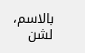بالاسم، لشن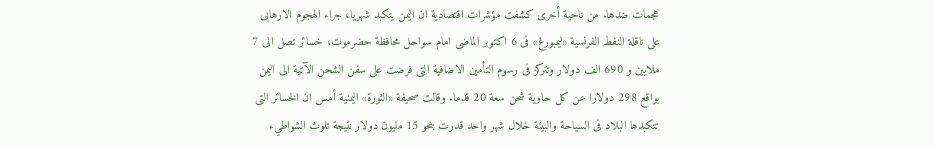هجمات ضدها. من ناحية أخرى كشفت مؤشرات اقتصادية ان اليمن يتكبد شهريا، جراء الهجوم الارهابى على ناقلة النفط الفرنسية «ليمبورغ» فى 6 اكتوبر الماضى امام سواحل محافظة حضرموت، خسائر تصل الى 7 ملايين و 690 الف دولار وتتركز فى رسوم التأمين الاضافية التى فرضت على سفن الشحن الآتية الى اليمن بواقع 298 دولارا عن كل حاوية شحن سعة 20 قدما. وقالت صحيفة «الثورة» اليمنية أمس ان الخسائر التى تتكبدها البلاد فى السياحة والبيئة خلال شهر واحد قدرت بنحو 15 مليون دولار نتيجة تلوث الشواطيء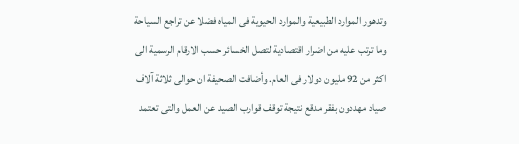وتدهور الموارد الطبيعية والموارد الحيوية فى المياه فضلا عن تراجع السياحة وما ترتب عليه من اضرار اقتصادية لتصل الخسائر حسب الارقام الرسمية الى اكثر من 92 مليون دولار فى العام. وأضافت الصحيفة ان حوالى ثلاثة آلاف صياد مهددون بفقر مدقع نتيجة توقف قوارب الصيد عن العمل والتى تعتمد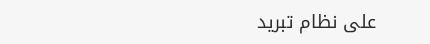على نظام تبريد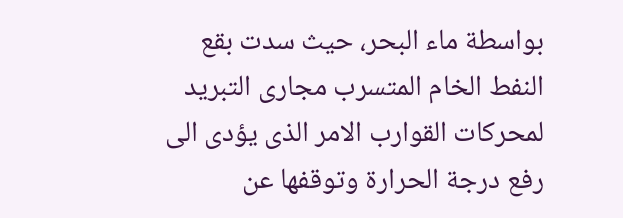بواسطة ماء البحر، حيث سدت بقع النفط الخام المتسرب مجارى التبريد لمحركات القوارب الامر الذى يؤدى الى رفع درجة الحرارة وتوقفها عن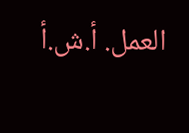العمل. أ.ش.أ